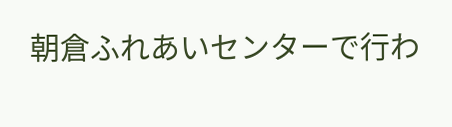朝倉ふれあいセンターで行わ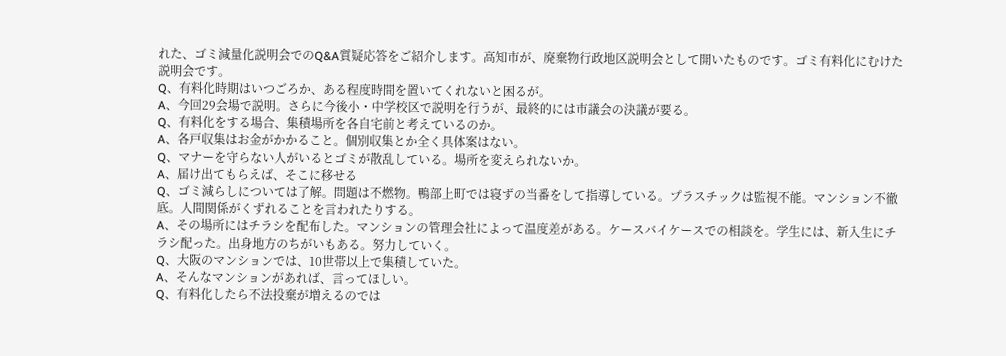れた、ゴミ減量化説明会でのQ&A質疑応答をご紹介します。高知市が、廃棄物行政地区説明会として開いたものです。ゴミ有料化にむけた説明会です。
Q、有料化時期はいつごろか、ある程度時間を置いてくれないと困るが。
A、今回29会場で説明。さらに今後小・中学校区で説明を行うが、最終的には市議会の決議が要る。
Q、有料化をする場合、集積場所を各自宅前と考えているのか。
A、各戸収集はお金がかかること。個別収集とか全く具体案はない。
Q、マナーを守らない人がいるとゴミが散乱している。場所を変えられないか。
A、届け出てもらえば、そこに移せる
Q、ゴミ減らしについては了解。問題は不燃物。鴨部上町では寝ずの当番をして指導している。プラスチックは監視不能。マンション不徹底。人間関係がくずれることを言われたりする。
A、その場所にはチラシを配布した。マンションの管理会社によって温度差がある。ケースバイケースでの相談を。学生には、新入生にチラシ配った。出身地方のちがいもある。努力していく。
Q、大阪のマンションでは、10世帯以上で集積していた。
A、そんなマンションがあれば、言ってほしい。
Q、有料化したら不法投棄が増えるのでは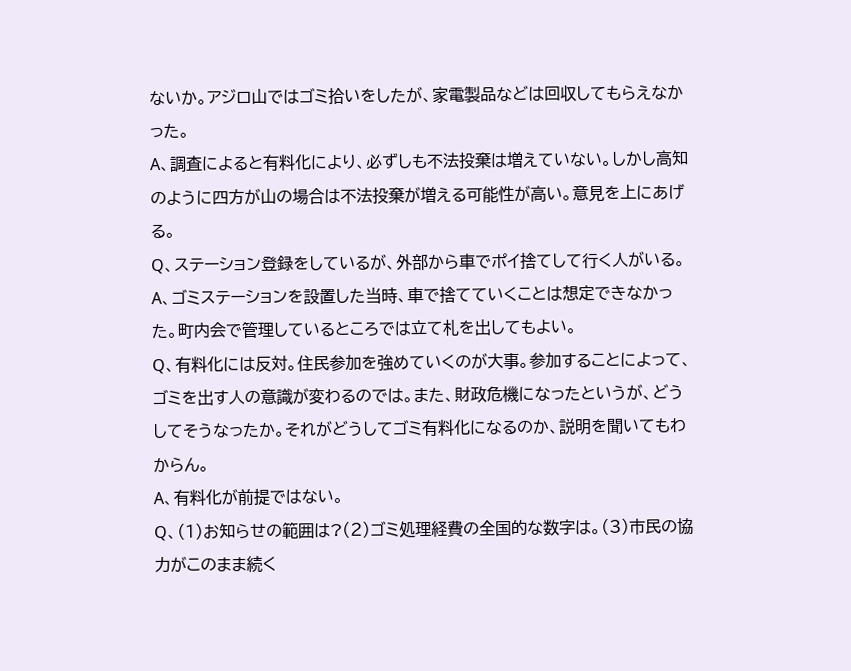ないか。アジロ山ではゴミ拾いをしたが、家電製品などは回収してもらえなかった。
A、調査によると有料化により、必ずしも不法投棄は増えていない。しかし高知のように四方が山の場合は不法投棄が増える可能性が高い。意見を上にあげる。
Q、ステーション登録をしているが、外部から車でポイ捨てして行く人がいる。
A、ゴミステーションを設置した当時、車で捨てていくことは想定できなかった。町内会で管理しているところでは立て札を出してもよい。
Q、有料化には反対。住民参加を強めていくのが大事。参加することによって、ゴミを出す人の意識が変わるのでは。また、財政危機になったというが、どうしてそうなったか。それがどうしてゴミ有料化になるのか、説明を聞いてもわからん。
A、有料化が前提ではない。
Q、(1)お知らせの範囲は?(2)ゴミ処理経費の全国的な数字は。(3)市民の協力がこのまま続く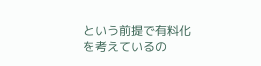という前提で有料化を考えているの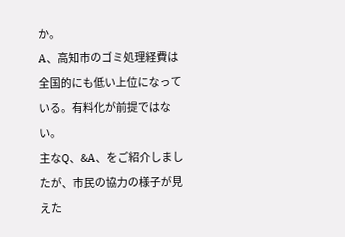か。
A、高知市のゴミ処理経費は全国的にも低い上位になっている。有料化が前提ではない。
主なQ、&A、をご紹介しましたが、市民の協力の様子が見えた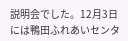説明会でした。12月3日には鴨田ふれあいセンタ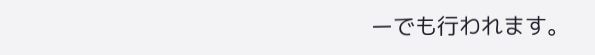ーでも行われます。